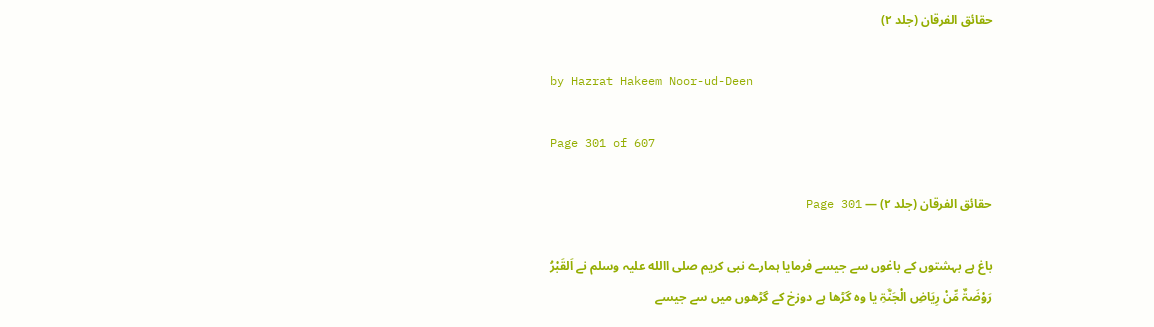حقائق الفرقان (جلد ۲)

by Hazrat Hakeem Noor-ud-Deen

Page 301 of 607

حقائق الفرقان (جلد ۲) — Page 301

باغ ہے بہشتوں کے باغوں سے جیسے فرمایا ہمارے نبی کریم صلی االله علیہ وسلم نے اَلقَبْرُ رَوْضَۃٌ مِّنْ رِیَاضِ الْجَنَّۃِ یا وہ گڑھا ہے دوزخ کے گڑھوں میں سے جیسے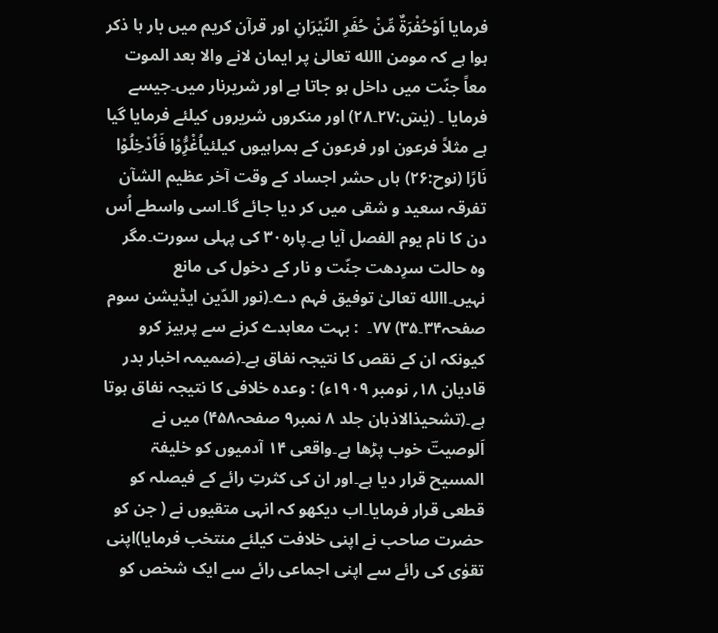فرمایا اَوْحُفْرَۃٌ مِّنْ حُفَرِ النّیْرَانِ اور قرآن کریم میں بار ہا ذکر ہوا ہے کہ مومن االله تعالیٰ پر ایمان لانے والا بعد الموت معاً جنّت میں داخل ہو جاتا ہے اور شریرنار میں۔جیسے فرمایا ۔ (یٰسٓ:۲۷۔۲۸) اور منکروں شریروں کیلئے فرمایا گیا ہے مثلاً فرعون اور فرعون کے ہمراہیوں کیلئیاُغْرُِّوْا فَاُدْخِلُوْا نَارًا (نوح:۲۶) ہاں حشر اجساد کے وقت آخر عظیم الشآن تفرقہ سعید و شقی میں کر دیا جائے گا۔اسی واسطے اُس دن کا نام یوم الفصل آیا ہے۔پارہ۳۰ کی پہلی سورت۔مگر وہ حالت سرِدھت جنّت و نار کے دخول کی مانع نہیں۔االله تعالیٰ توفیق فہم دے۔(نور الدّین ایڈیشن سوم صفحہ۳۴۔۳۵) ۷۷۔  : بہت معاہدے کرنے سے پرہیز کرو کیونکہ ان کے نقص کا نتیجہ نفاق ہے۔(ضمیمہ اخبار بدر قادیان ۱۸؍ نومبر ۱۹۰۹ء) : وعدہ خلافی کا نتیجہ نفاق ہوتا ہے۔(تشحیذالاذہان جلد ۸ نمبر۹ صفحہ۴۵۸) میں نے اَلوصیتؔ خوب پڑھا ہے۔واقعی ۱۴ آدمیوں کو خلیفۃ المسیح قرار دیا ہے۔اور ان کی کثرتِ رائے کے فیصلہ کو قطعی قرار فرمایا۔اب دیکھو کہ انہی متقیوں نے ( جن کو حضرت صاحب نے اپنی خلافت کیلئے منتخب فرمایا)اپنی تقوٰی کی رائے سے اپنی اجماعی رائے سے ایک شخص کو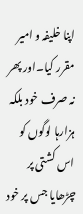اپنا خلیفہ و امیر مقرر کیا۔اور پھر نہ صرف خود بلکہ ہزارہا لوگوں کو اس کشتی پر چڑھایا جس پر خود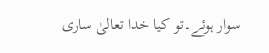سوار ہوئے۔تو کیا خدا تعالیٰ ساری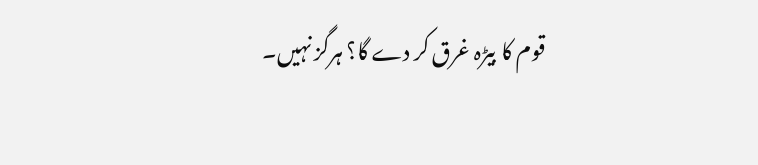قوم کا بیڑہ غرق کر دے گا؟ ہرگز نہیں۔